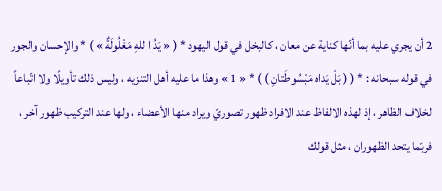2 أن يجري عليه بما أنّها كناية عن معان ، كالبخل في قول اليهود * ( « يَدُ ا للهِ مَغْلُولَةٌ » ) * والإحسان والجور في قوله سبحانه : * ( ( بَلْ يَداه مَبْسُوطَتانِ ) ) * « 1 » وهذا ما عليه أهل التنزيه ، وليس ذلك تأويلًا ولا اتّباعاً لخلاف الظاهر ، إذ لهذه الالفاظ عند الافراد ظهور تصوريّ ويراد منها الأعضاء ، ولها عند التركيب ظهور آخر ، فربّما يتحد الظهوران ، مثل قولك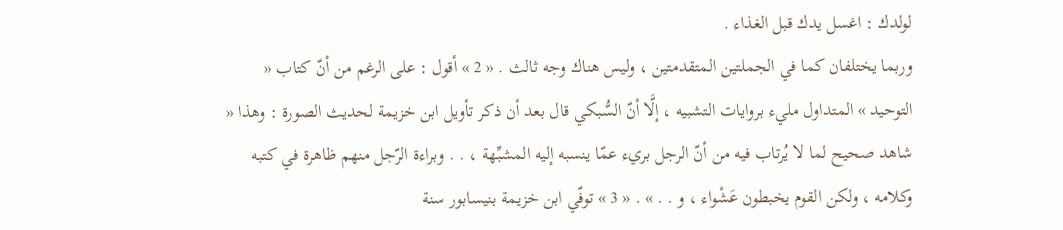لولدك : اغسل يدك قبل الغذاء .
وربما يختلفان كما في الجملتين المتقدمتين ، وليس هناك وجه ثالث . « 2 » أقول : على الرغم من أنّ كتاب « التوحيد » المتداول مليء بروايات التشبيه ، إلَّا أنّ السُّبكي قال بعد أن ذكر تأويل ابن خزيمة لحديث الصورة : وهذا « شاهد صحيح لما لا يُرتاب فيه من أنّ الرجل بريء عمّا ينسبه إليه المشبِّهة ، . . وبراءة الرّجل منهم ظاهرة في كتبه وكلامه ، ولكن القوم يخبطون عَشْواء ، و . . » . « 3 » توفّي ابن خزيمة بنيسابور سنة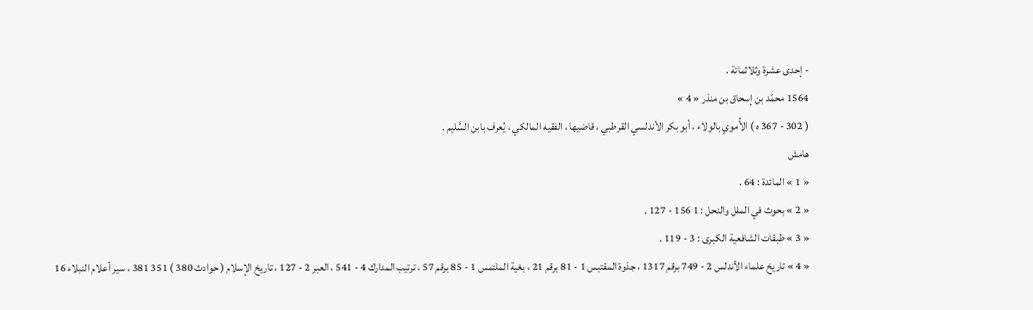- إحدى عشرة وثلاثمائة .
1564 محمّد بن إسحاق بن منذر « 4 »
( 302 - 367 ه ) الأُموي بالولاء ، أبو بكر الأندلسي القرطبي ، قاضيها ، الفقيه المالكي ، يُعرف بابن السَّليم .
هامش
« 1 » المائدة : 64 .
« 2 » بحوث في الملل والنحل : 1 156 - 127 .
« 3 » طبقات الشافعية الكبرى : 3 - 119 .
« 4 » تاريخ علماء الأندلس 2 - 749 برقم 1317 ، جذوة المقتبس 1 - 81 برقم 21 ، بغية الملتمس 1 - 85 برقم 57 ، ترتيب المدارك 4 - 541 ، العبر 2 - 127 ، تاريخ الإسلام ( حوادث 380 ) 351 381 ، سير أعلام النبلاء 16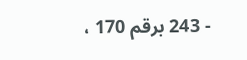- 243 برقم 170 ،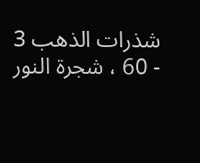شذرات الذهب 3 - 60 ، شجرة النور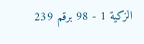الزكية 1 - 98 برقم 239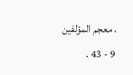، معجم المؤلفين 9 - 43 .